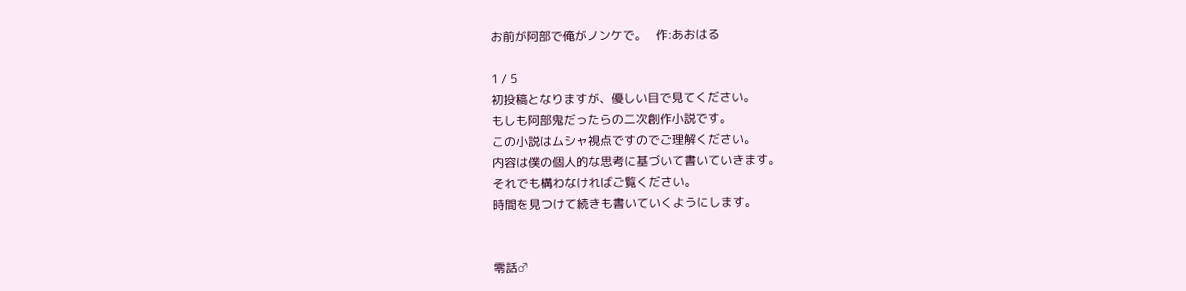お前が阿部で俺がノンケで。   作:あおはる

1 / 5
初投稿となりますが、優しい目で見てください。
もしも阿部鬼だったらの二次創作小説です。
この小説はムシャ視点ですのでご理解ください。
内容は僕の個人的な思考に基づいて書いていきます。
それでも構わなければご覧ください。
時間を見つけて続きも書いていくようにします。


零話♂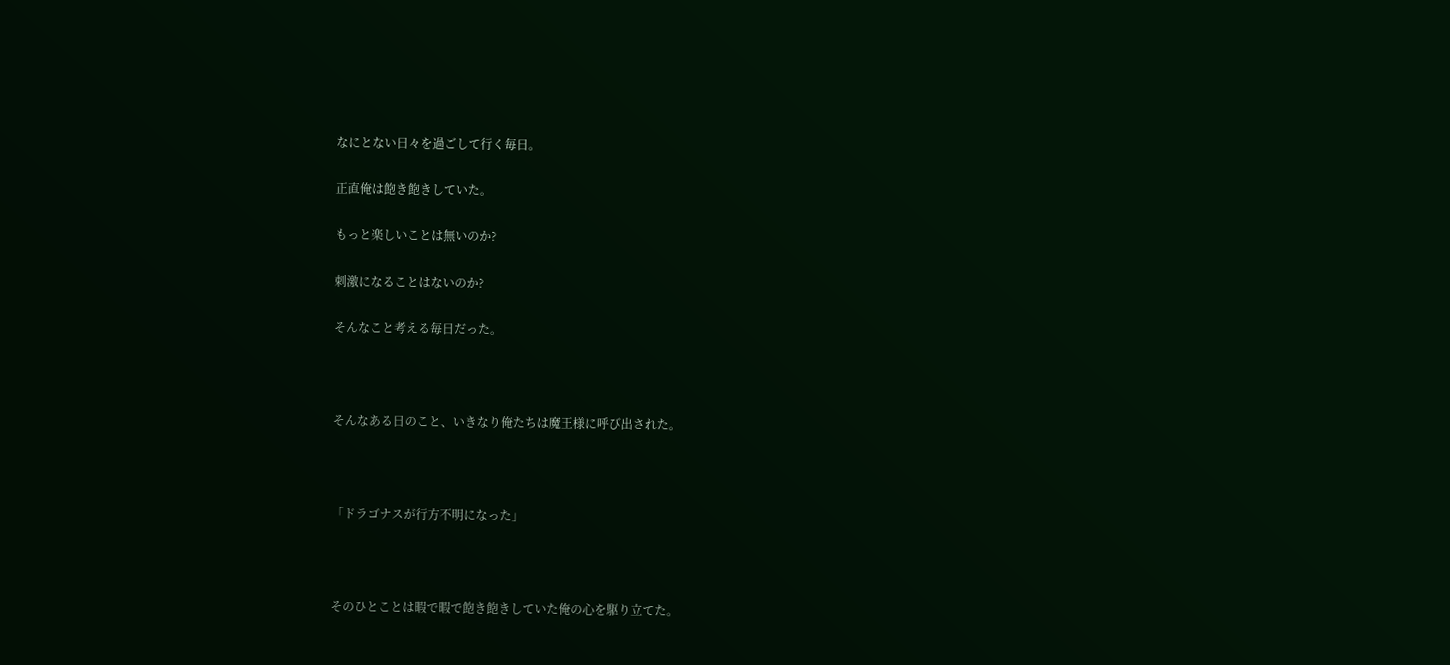なにとない日々を過ごして行く毎日。

正直俺は飽き飽きしていた。

もっと楽しいことは無いのか?

刺激になることはないのか?

そんなこと考える毎日だった。



そんなある日のこと、いきなり俺たちは魔王様に呼び出された。



「ドラゴナスが行方不明になった」



そのひとことは暇で暇で飽き飽きしていた俺の心を駆り立てた。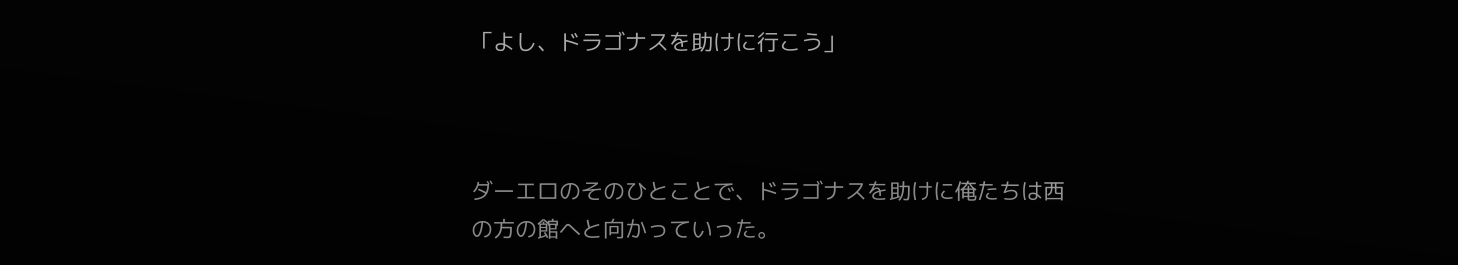「よし、ドラゴナスを助けに行こう」



ダーエロのそのひとことで、ドラゴナスを助けに俺たちは西の方の館へと向かっていった。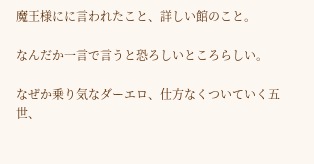魔王様にに言われたこと、詳しい館のこと。

なんだか一言で言うと恐ろしいところらしい。

なぜか乗り気なダーエロ、仕方なくついていく五世、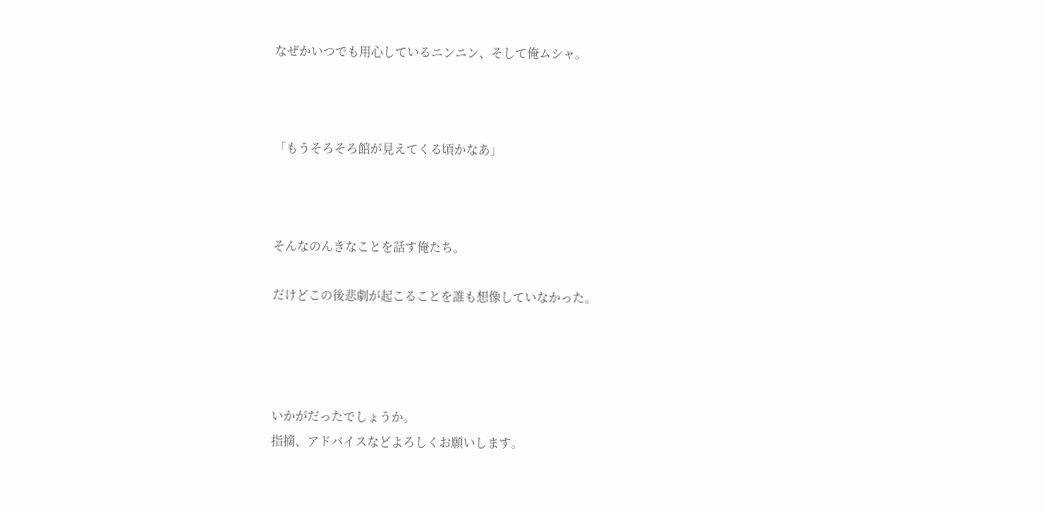なぜかいつでも用心しているニンニン、そして俺ムシャ。



「もうそろそろ館が見えてくる頃かなあ」



そんなのんきなことを話す俺たち。

だけどこの後悲劇が起こることを誰も想像していなかった。




いかがだったでしょうか。
指摘、アドバイスなどよろしくお願いします。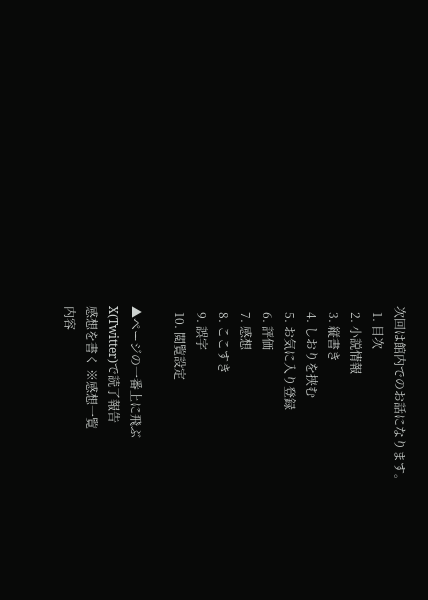次回は館内でのお話になります。
  1. 目次
  2. 小説情報
  3. 縦書き
  4. しおりを挟む
  5. お気に入り登録
  6. 評価
  7. 感想
  8. ここすき
  9. 誤字
  10. 閲覧設定

▲ページの一番上に飛ぶ
X(Twitter)で読了報告
感想を書く ※感想一覧
内容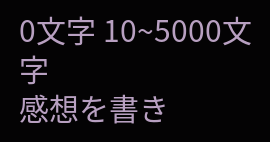0文字 10~5000文字
感想を書き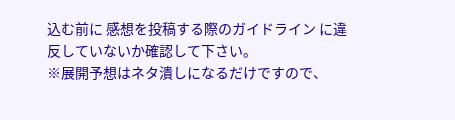込む前に 感想を投稿する際のガイドライン に違反していないか確認して下さい。
※展開予想はネタ潰しになるだけですので、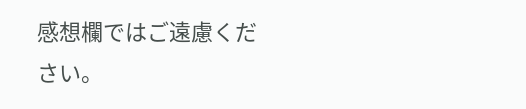感想欄ではご遠慮ください。